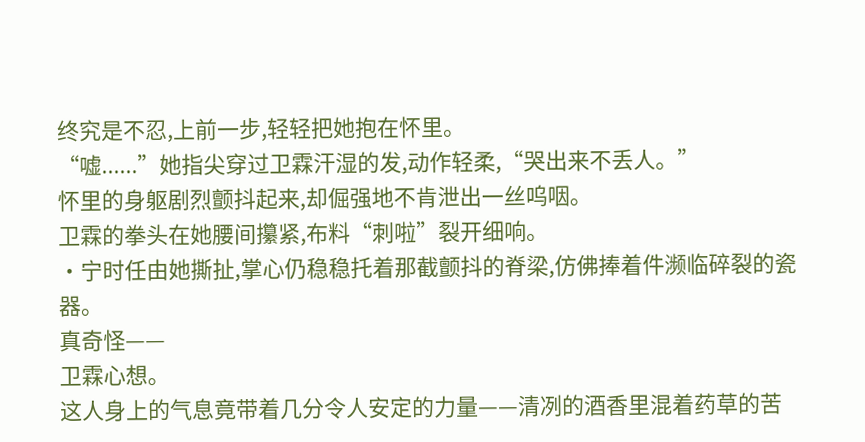终究是不忍,上前一步,轻轻把她抱在怀里。
“嘘......”她指尖穿过卫霖汗湿的发,动作轻柔,“哭出来不丢人。”
怀里的身躯剧烈颤抖起来,却倔强地不肯泄出一丝呜咽。
卫霖的拳头在她腰间攥紧,布料“刺啦”裂开细响。
·宁时任由她撕扯,掌心仍稳稳托着那截颤抖的脊梁,仿佛捧着件濒临碎裂的瓷器。
真奇怪——
卫霖心想。
这人身上的气息竟带着几分令人安定的力量——清冽的酒香里混着药草的苦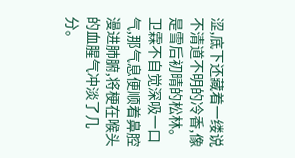涩,底下还藏着一缕说不清道不明的冷香,像是雪后初晴的松林。
卫霖不自觉深吸一口气,那气息便顺着鼻腔漫进肺腑,将梗在喉头的血腥气冲淡了几分。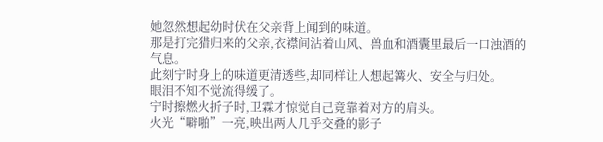她忽然想起幼时伏在父亲背上闻到的味道。
那是打完猎归来的父亲,衣襟间沾着山风、兽血和酒囊里最后一口浊酒的气息。
此刻宁时身上的味道更清透些,却同样让人想起篝火、安全与归处。
眼泪不知不觉流得缓了。
宁时擦燃火折子时,卫霖才惊觉自己竟靠着对方的肩头。
火光“噼啪”一亮,映出两人几乎交叠的影子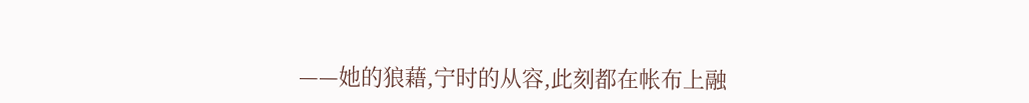——她的狼藉,宁时的从容,此刻都在帐布上融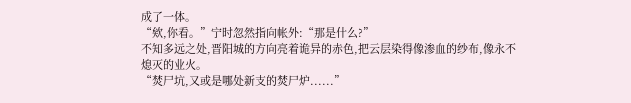成了一体。
“欸,你看。”宁时忽然指向帐外:“那是什么?”
不知多远之处,晋阳城的方向亮着诡异的赤色,把云层染得像渗血的纱布,像永不熄灭的业火。
“焚尸坑,又或是哪处新支的焚尸炉......”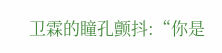卫霖的瞳孔颤抖:“你是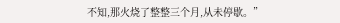不知,那火烧了整整三个月,从未停歇。”